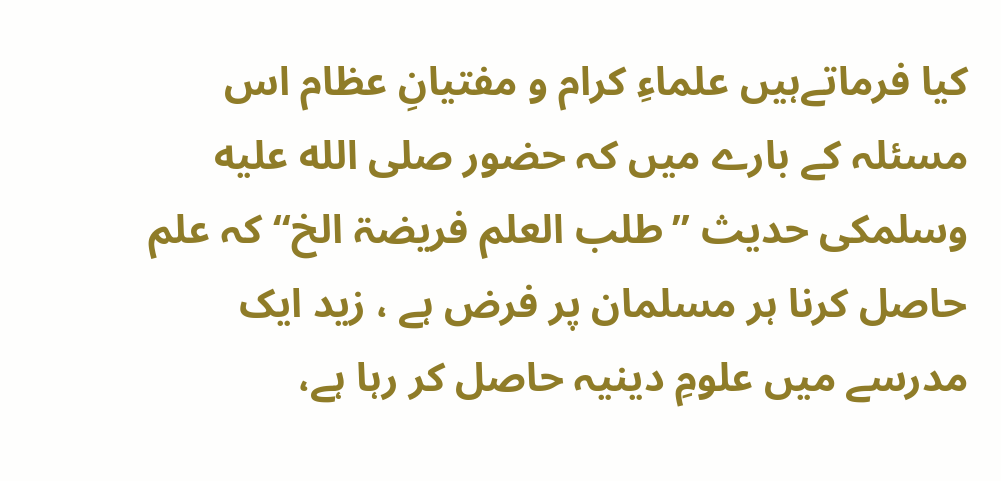کیا فرماتےہیں علماءِ کرام و مفتیانِ عظام اس مسئلہ کے بارے میں کہ حضور صلى الله عليه وسلمکی حدیث ’’طلب العلم فریضۃ الخ‘‘ کہ علم حاصل کرنا ہر مسلمان پر فرض ہے ، زید ایک مدرسے میں علومِ دینیہ حاصل کر رہا ہے،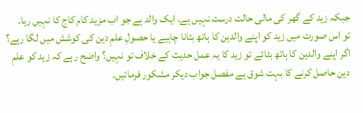جبکہ زید کے گھر کی مالی حالت درست نہیں ہے، ایک والد ہے جو اب مزید کام کاج کا نہیں رہا۔
تو اس صورت میں زید کو اپنے والدین کا ہاتھ بٹانا چاہیے یا حصولِ علمِ دین کی کوشش میں لگا رہے؟ اگر اپنے والدین کا ہاتھ بٹائے تو زید کا یہ عمل حدیث کے خلاف تو نہیں؟ واضح رہے کہ زید کو علمِ دین حاصل کرنے کا بہت شوق ہے مفصل جواب دیکر مشکور فرمائیں۔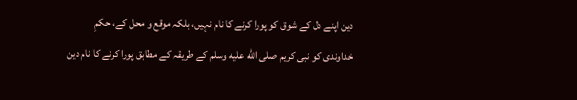دین اپنے دل کے شوق کو پورا کرنے کا نام نہیں، بلکہ موقع و محل کے، حکمِ خداوندی کو نبی کریم صلى الله عليه وسلم کے طریقہ کے مطابق پورا کرنے کا نام دین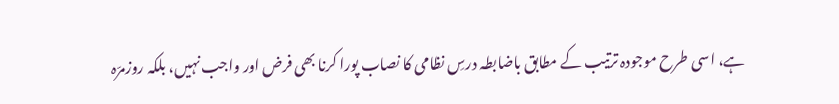ہے، اسی طرح موجودہ ترتیب کے مطابق باضابطہ درسِ نظامی کا نصاب پورا کرنا بھی فرض اور واجب نہیں، بلکہ روزمرّہ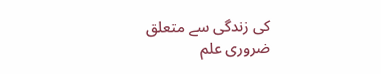کی زندگی سے متعلق ضروری علم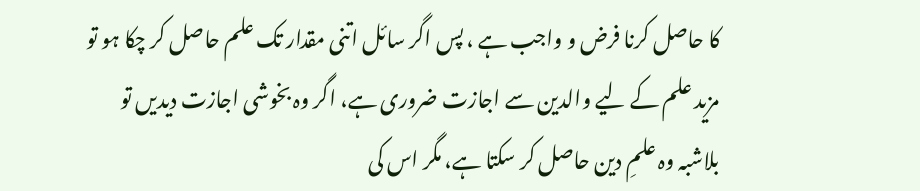کا حاصل کرنا فرض و واجب ہے ، پس اگر سائل اتنی مقدار تک علم حاصل کر چکا ہو تو مزید علم کے لیے والدین سے اجازت ضروری ہے، اگر وہ بخوشی اجازت دیدیں تو بلاشبہ وہ علمِ دین حاصل کر سکتا ہے، مگر اس کی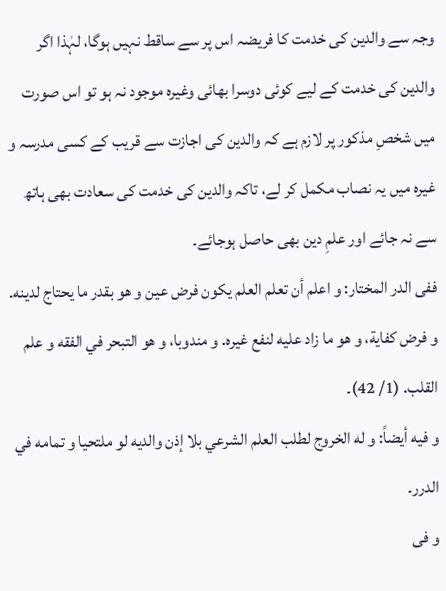وجہ سے والدین کی خدمت کا فریضہ اس پر سے ساقط نہیں ہوگا، لہٰذا اگر والدین کی خدمت کے لیے کوئی دوسرا بھائی وغیرہ موجود نہ ہو تو اس صورت میں شخصِ مذکور پر لازم ہے کہ والدین کی اجازت سے قریب کے کسی مدرسہ و غیرہ میں یہ نصاب مکمل کر لے، تاکہ والدین کی خدمت کی سعادت بھی ہاتھ سے نہ جائے اور علمِ دین بھی حاصل ہوجائے۔
ففی الدر المختار: و اعلم أن تعلم العلم يكون فرض عين و هو بقدر ما يحتاج لدينه. و فرض كفاية، و هو ما زاد عليه لنفع غيره. و مندوبا، و هو التبحر في الفقه و علم القلب. (1/ 42)۔
و فیه أیضاً: و له الخروج لطلب العلم الشرعي بلا إذن والديه لو ملتحيا و تمامه في الدرر۔
و فی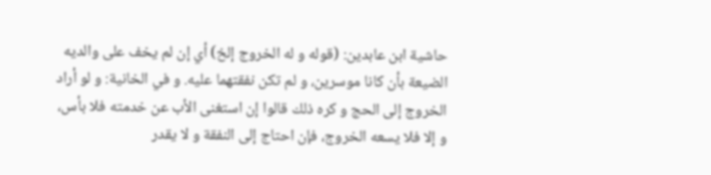حاشية ابن عابدين: (قوله و له الخروج إلخ) أي إن لم يخف على والديه الضيعة بأن كانا موسرين، و لم تكن نفقتهما عليه. و في الخانية: و لو أراد الخروج إلى الحج و كره ذلك قالوا إن استغنى الأب عن خدمته فلا بأس، و إلا فلا يسعه الخروج، فإن احتاج إلى النفقة و لا يقدر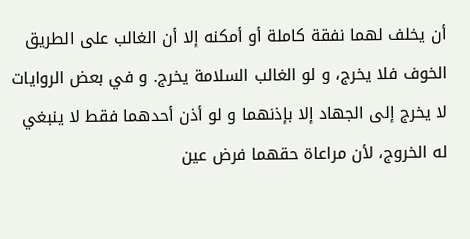أن يخلف لهما نفقة كاملة أو أمكنه إلا أن الغالب على الطريق الخوف فلا يخرج، و لو الغالب السلامة يخرج. و في بعض الروايات لا يخرج إلى الجهاد إلا بإذنهما و لو أذن أحدهما فقط لا ينبغي له الخروج، لأن مراعاة حقهما فرض عين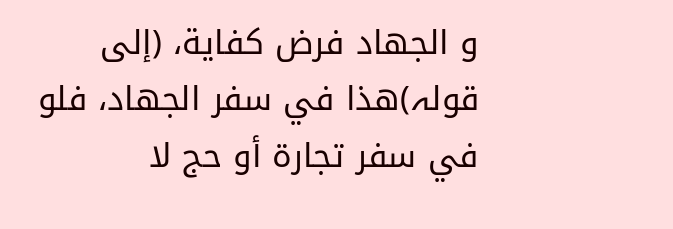و الجهاد فرض كفاية، (إلی قولہ)هذا في سفر الجهاد، فلو في سفر تجارة أو حج لا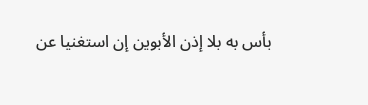بأس به بلا إذن الأبوين إن استغنيا عن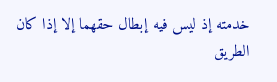خدمته إذ ليس فيه إبطال حقهما إلا إذا كان الطريق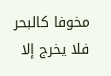مخوفا كالبحر فلا يخرج إلا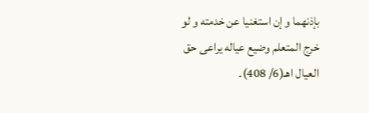بإذنهما و إن استغنيا عن خدمته و لو خرج المتعلم وضيع عياله يراعى حق العيال اهـ(6/ 408)۔